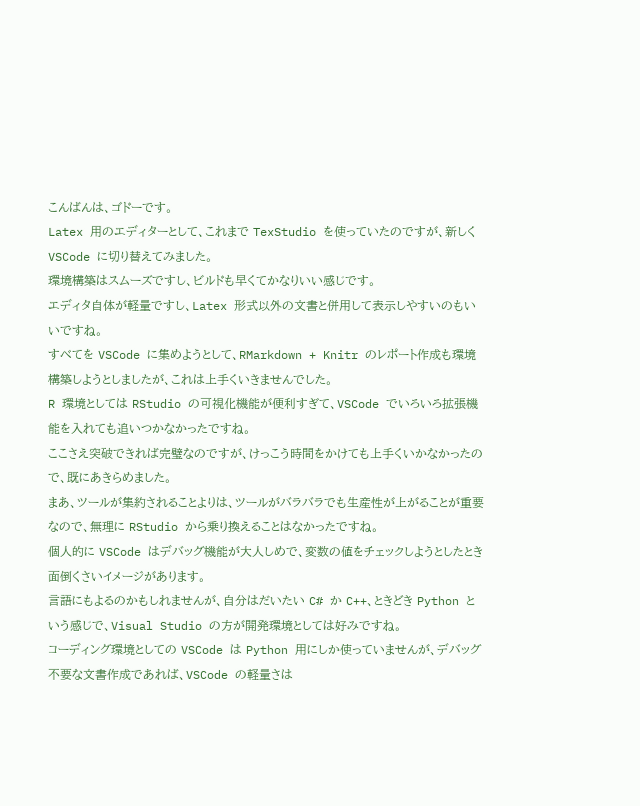こんばんは、ゴドーです。
Latex 用のエディターとして、これまで TexStudio を使っていたのですが、新しくVSCode に切り替えてみました。
環境構築はスムーズですし、ビルドも早くてかなりいい感じです。
エディタ自体が軽量ですし、Latex 形式以外の文書と併用して表示しやすいのもいいですね。
すべてを VSCode に集めようとして、RMarkdown + Knitr のレポート作成も環境構築しようとしましたが、これは上手くいきませんでした。
R 環境としては RStudio の可視化機能が便利すぎて、VSCode でいろいろ拡張機能を入れても追いつかなかったですね。
ここさえ突破できれば完璧なのですが、けっこう時間をかけても上手くいかなかったので、既にあきらめました。
まあ、ツールが集約されることよりは、ツールがバラバラでも生産性が上がることが重要なので、無理に RStudio から乗り換えることはなかったですね。
個人的に VSCode はデバッグ機能が大人しめで、変数の値をチェックしようとしたとき面倒くさいイメージがあります。
言語にもよるのかもしれませんが、自分はだいたい C# か C++、ときどき Python という感じで、Visual Studio の方が開発環境としては好みですね。
コーディング環境としての VSCode は Python 用にしか使っていませんが、デバッグ不要な文書作成であれば、VSCode の軽量さは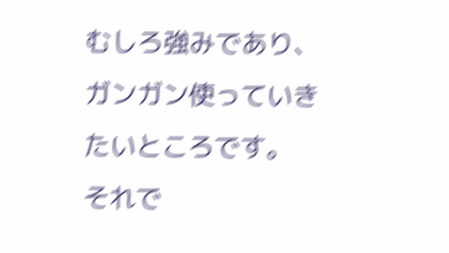むしろ強みであり、ガンガン使っていきたいところです。
それで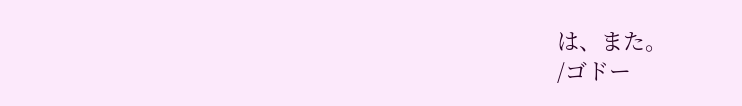は、また。
/ゴドー